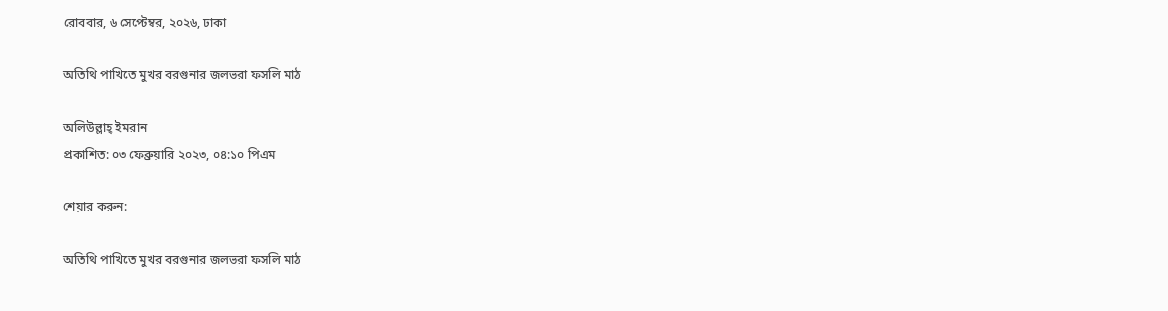রোববার, ৬ সেপ্টেম্বর, ২০২৬, ঢাকা

অতিথি পাখিতে মুখর বরগুনার জলভরা ফসলি মাঠ

অলিউল্লাহ্ ইমরান
প্রকাশিত: ০৩ ফেব্রুয়ারি ২০২৩, ০৪:১০ পিএম

শেয়ার করুন:

অতিথি পাখিতে মুখর বরগুনার জলভরা ফসলি মাঠ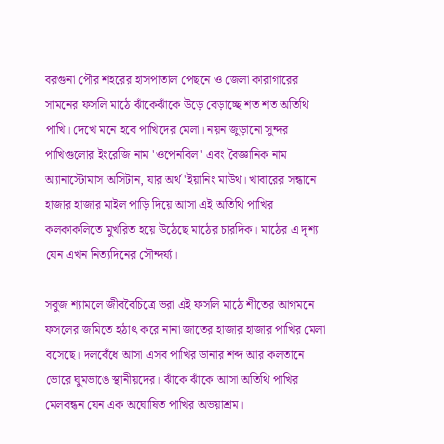বরগুনা পৌর শহরের হাসপাতাল পেছনে ও জেলা কারাগারের সামনের ফসলি মাঠে ঝাঁকেঝাঁকে উড়ে বেড়াচ্ছে শত শত অতিথি পাখি। দেখে মনে হবে পাখিদের মেলা। নয়ন জুড়ানো সুন্দর পাখিগুলোর ইংরেজি নাম 'ওপেনবিল' এবং বৈজ্ঞানিক নাম অ্যানাস্টোমাস অসিটান, যার অর্থ 'ইয়ানিং মাউথ। খাবারের সন্ধানে হাজার হাজার মাইল পাড়ি দিয়ে আসা এই অতিথি পাখির কলকাকলিতে মুখরিত হয়ে উঠেছে মাঠের চারদিক। মাঠের এ দৃশ্য যেন এখন নিত্যদিনের সৌন্দর্য্য।

সবুজ শ্যামলে জীববৈচিত্রে ভরা এই ফসলি মাঠে শীতের আগমনে ফসলের জমিতে হঠাৎ করে নানা জাতের হাজার হাজার পাখির মেলা বসেছে। দলবেঁধে আসা এসব পাখির ডানার শব্দ আর কলতানে ভোরে ঘুমভাঙে স্থানীয়দের। ঝাঁকে ঝাঁকে আসা অতিথি পাখির মেলবন্ধন যেন এক অঘোষিত পাখির অভয়াশ্রম।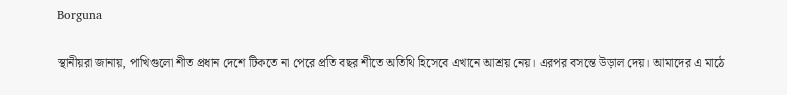Borguna

স্থানীয়রা জানায়, পাখিগুলো শীত প্রধান দেশে টিকতে না পেরে প্রতি বছর শীতে অতিথি হিসেবে এখানে আশ্রয় নেয়। এরপর বসন্তে উড়াল দেয়। আমাদের এ মাঠে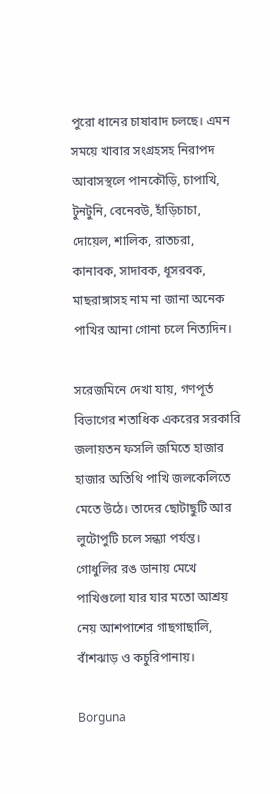পুরো ধানের চাষাবাদ চলছে। এমন সময়ে খাবার সংগ্রহসহ নিরাপদ আবাসস্থলে পানকৌড়ি, চাপাখি, টুনটুনি, বেনেবউ, হাঁড়িচাচা, দোয়েল, শালিক, রাতচরা, কানাবক, সাদাবক, ধূসরবক, মাছরাঙ্গাসহ নাম না জানা অনেক পাখির আনা গোনা চলে নিত্যদিন।

সরেজমিনে দেখা যায়, গণপূর্ত বিভাগের শতাধিক একরের সরকারি জলায়তন ফসলি জমিতে হাজার হাজার অতিথি পাখি জলকেলিতে মেতে উঠে। তাদের ছোটাছুটি আর লুটোপুটি চলে সন্ধ্যা পর্যন্ত। গোধুলির রঙ ডানায় মেখে পাখিগুলো যার যার মতো আশ্রয় নেয় আশপাশের গাছগাছালি, বাঁশঝাড় ও কচুরিপানায়।

Borguna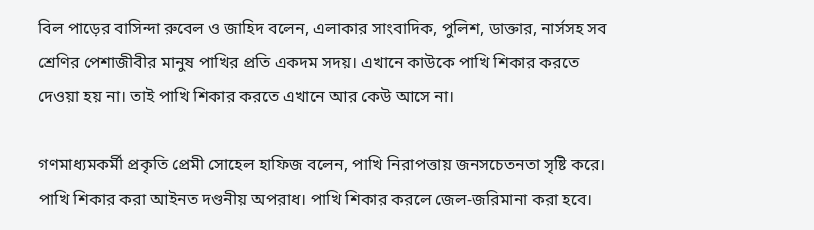বিল পাড়ের বাসিন্দা রুবেল ও জাহিদ বলেন, এলাকার সাংবাদিক, পুলিশ, ডাক্তার, নার্সসহ সব শ্রেণির পেশাজীবীর মানুষ পাখির প্রতি একদম সদয়। এখানে কাউকে পাখি শিকার করতে দেওয়া হয় না। তাই পাখি শিকার করতে এখানে আর কেউ আসে না।

গণমাধ্যমকর্মী প্রকৃতি প্রেমী সোহেল হাফিজ বলেন, পাখি নিরাপত্তায় জনসচেতনতা সৃষ্টি করে। পাখি শিকার করা আইনত দণ্ডনীয় অপরাধ। পাখি শিকার করলে জেল-জরিমানা করা হবে।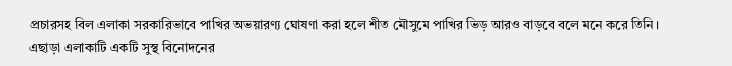প্রচারসহ বিল এলাকা সরকারিভাবে পাখির অভয়ারণ্য ঘোষণা করা হলে শীত মৌসুমে পাখির ভিড় আরও বাড়বে বলে মনে করে তিনি। এছাড়া এলাকাটি একটি সুস্থ বিনোদনের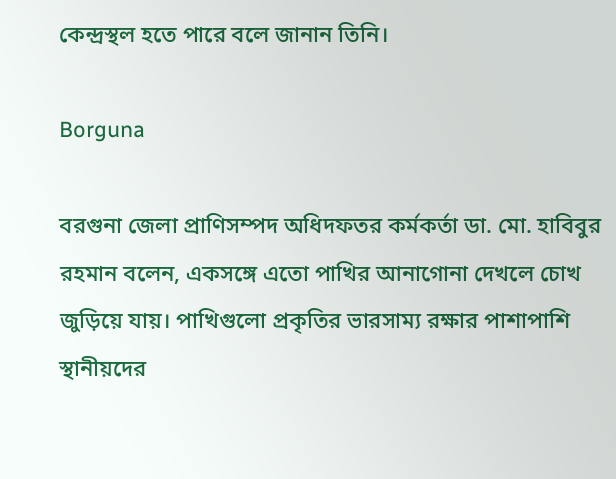কেন্দ্রস্থল হতে পারে বলে জানান তিনি।

Borguna

বরগুনা জেলা প্রাণিসম্পদ অধিদফতর কর্মকর্তা ডা. মো. হাবিবুর রহমান বলেন, একসঙ্গে এতো পাখির আনাগোনা দেখলে চোখ জুড়িয়ে যায়। পাখিগুলো প্রকৃতির ভারসাম্য রক্ষার পাশাপাশি স্থানীয়দের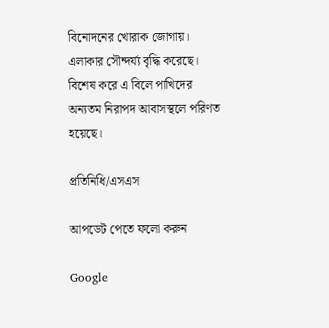বিনোদনের খোরাক জোগায়। এলাকার সৌন্দর্য্য বৃদ্ধি করেছে। বিশেষ করে এ বিলে পাখিদের অন্যতম নিরাপদ আবাসস্থলে পরিণত হয়েছে।

প্রতিনিধি/এসএস

আপডেট পেতে ফলো করুন

Google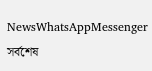NewsWhatsAppMessenger
সর্বশেষ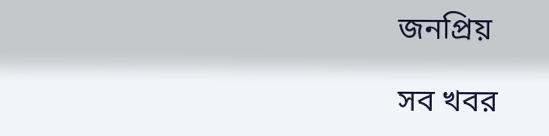জনপ্রিয়

সব খবর